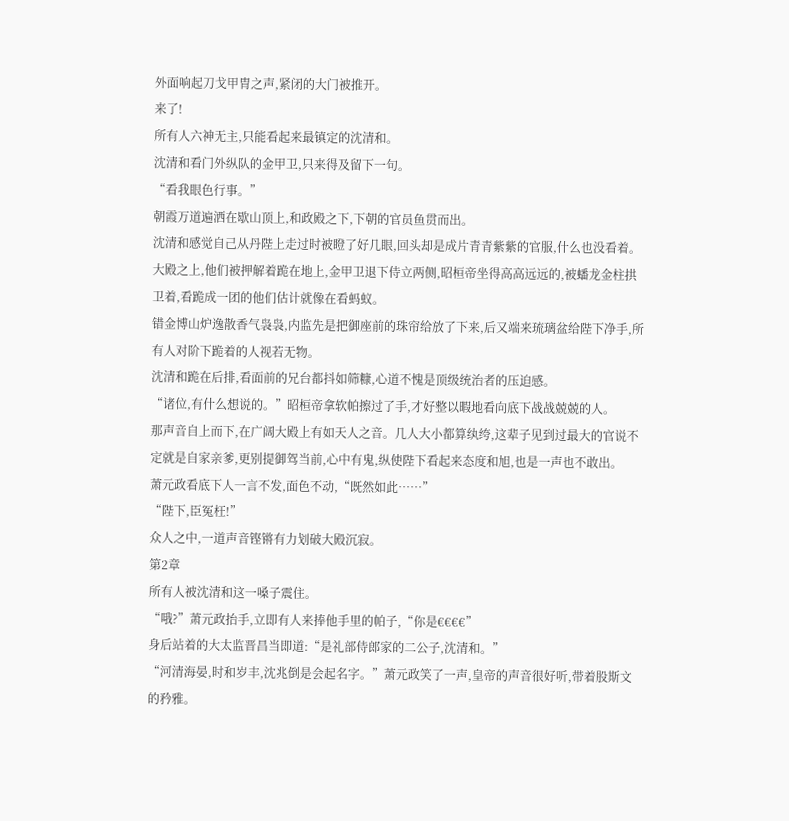外面响起刀戈甲胄之声,紧闭的大门被推开。
来了!
所有人六神无主,只能看起来最镇定的沈清和。
沈清和看门外纵队的金甲卫,只来得及留下一句。
“看我眼色行事。”
朝霞万道遍洒在歇山顶上,和政殿之下,下朝的官员鱼贯而出。
沈清和感觉自己从丹陛上走过时被瞪了好几眼,回头却是成片青青紫紫的官服,什么也没看着。
大殿之上,他们被押解着跪在地上,金甲卫退下侍立两侧,昭桓帝坐得高高远远的,被蟠龙金柱拱卫着,看跪成一团的他们估计就像在看蚂蚁。
错金博山炉逸散香气袅袅,内监先是把御座前的珠帘给放了下来,后又端来琉璃盆给陛下净手,所有人对阶下跪着的人视若无物。
沈清和跪在后排,看面前的兄台都抖如筛糠,心道不愧是顶级统治者的压迫感。
“诸位,有什么想说的。”昭桓帝拿软帕擦过了手,才好整以暇地看向底下战战兢兢的人。
那声音自上而下,在广阔大殿上有如天人之音。几人大小都算纨绔,这辈子见到过最大的官说不定就是自家亲爹,更别提御驾当前,心中有鬼,纵使陛下看起来态度和旭,也是一声也不敢出。
萧元政看底下人一言不发,面色不动,“既然如此……”
“陛下,臣冤枉!”
众人之中,一道声音铿锵有力划破大殿沉寂。
第2章
所有人被沈清和这一嗓子震住。
“哦?”萧元政抬手,立即有人来捧他手里的帕子,“你是€€€€”
身后站着的大太监晋昌当即道:“是礼部侍郎家的二公子,沈清和。”
“河清海晏,时和岁丰,沈兆倒是会起名字。”萧元政笑了一声,皇帝的声音很好听,带着股斯文的矜雅。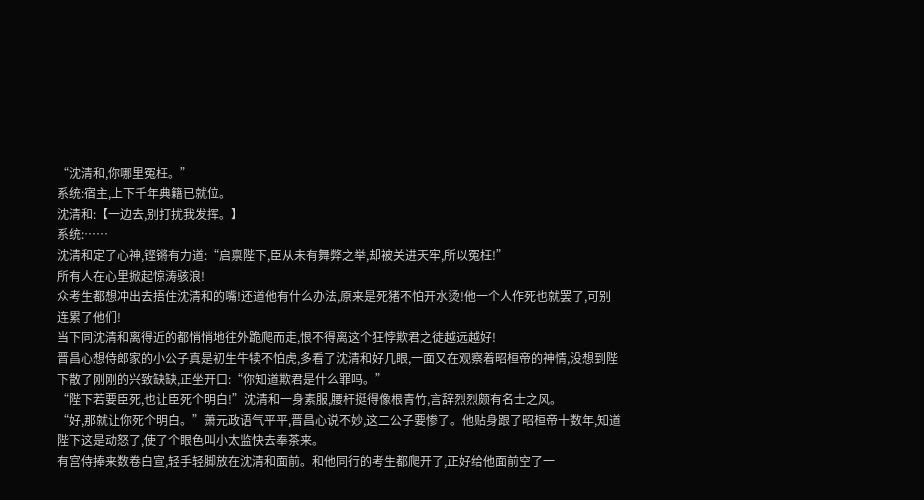“沈清和,你哪里冤枉。”
系统:宿主,上下千年典籍已就位。
沈清和:【一边去,别打扰我发挥。】
系统:……
沈清和定了心神,铿锵有力道:“启禀陛下,臣从未有舞弊之举,却被关进天牢,所以冤枉!”
所有人在心里掀起惊涛骇浪!
众考生都想冲出去捂住沈清和的嘴!还道他有什么办法,原来是死猪不怕开水烫!他一个人作死也就罢了,可别连累了他们!
当下同沈清和离得近的都悄悄地往外跪爬而走,恨不得离这个狂悖欺君之徒越远越好!
晋昌心想侍郎家的小公子真是初生牛犊不怕虎,多看了沈清和好几眼,一面又在观察着昭桓帝的神情,没想到陛下散了刚刚的兴致缺缺,正坐开口:“你知道欺君是什么罪吗。”
“陛下若要臣死,也让臣死个明白!”沈清和一身素服,腰杆挺得像根青竹,言辞烈烈颇有名士之风。
“好,那就让你死个明白。”萧元政语气平平,晋昌心说不妙,这二公子要惨了。他贴身跟了昭桓帝十数年,知道陛下这是动怒了,使了个眼色叫小太监快去奉茶来。
有宫侍捧来数卷白宣,轻手轻脚放在沈清和面前。和他同行的考生都爬开了,正好给他面前空了一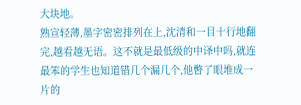大块地。
熟宣轻薄,墨字密密排列在上,沈清和一目十行地翻完,越看越无语。这不就是最低级的中译中吗,就连最笨的学生也知道错几个漏几个,他瞥了眼堆成一片的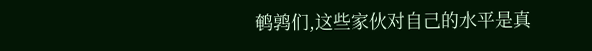鹌鹑们,这些家伙对自己的水平是真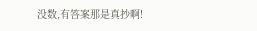没数,有答案那是真抄啊!